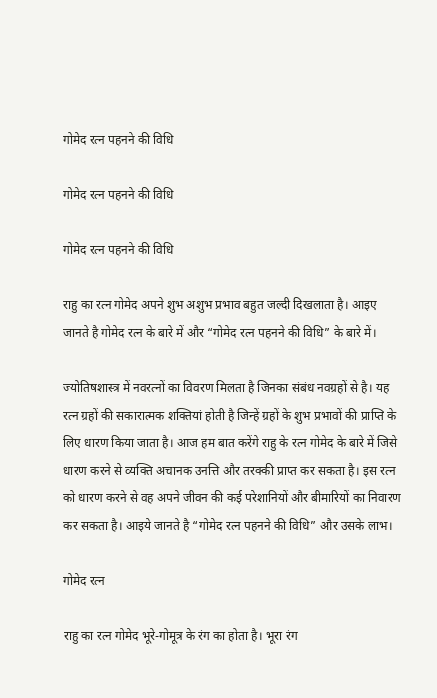गोमेद रत्न पहनने की विधि

गोमेद रत्न पहनने की विधि

गोमेद रत्न पहनने की विधि

राहु का रत्न गोमेद अपने शुभ अशुभ प्रभाव बहुत जल्दी दिखलाता है। आइए जानते है गोमेद रत्न के बारे में और “गोमेद रत्न पहनने की विधि” के बारे में।

ज्योतिषशास्त्र में नवरत्नों का विवरण मिलता है जिनका संबंध नवग्रहों से है। यह रत्न ग्रहों की सकारात्मक शक्तियां होती है जिन्हें ग्रहों के शुभ प्रभावों की प्राप्ति के लिए धारण किया जाता है। आज हम बात करेंगे राहु के रत्न गोमेद के बारे में जिसे धारण करने से व्यक्ति अचानक उनत्ति और तरक्की प्राप्त कर सकता है। इस रत्न को धारण करने से वह अपने जीवन की कई परेशानियों और बीमारियों का निवारण कर सकता है। आइये जानते है “गोमेद रत्न पहनने की विधि” और उसके लाभ।

गोमेद रत्न

राहु का रत्न गोमेद भूरे-गोमूत्र के रंग का होता है। भूरा रंग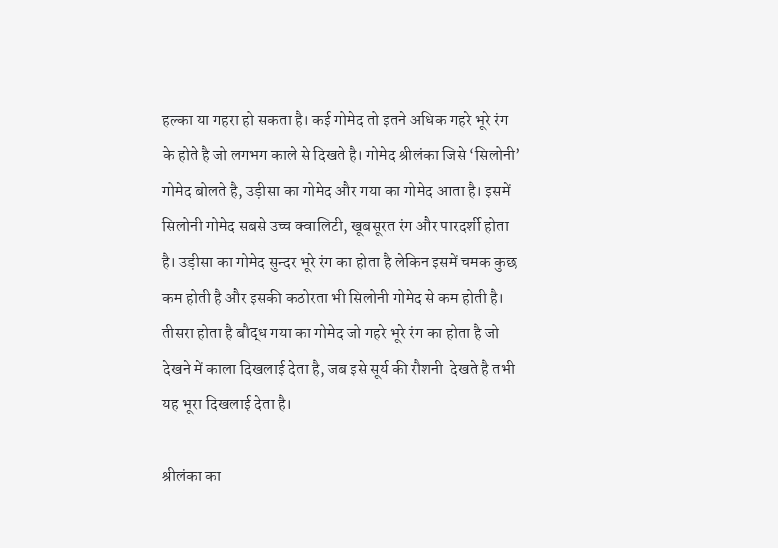हल्का या गहरा हो सकता है। कई गोमेद तो इतने अधिक गहरे भूरे रंग के होते है जो लगभग काले से दिखते है। गोमेद श्रीलंका जिसे ‘सिलोनी’ गोमेद बोलते है, उड़ीसा का गोमेद और गया का गोमेद आता है। इसमें सिलोनी गोमेद सबसे उच्च क्वालिटी, खूबसूरत रंग और पारदर्शी होता है। उड़ीसा का गोमेद सुन्दर भूरे रंग का होता है लेकिन इसमें चमक कुछ कम होती है और इसकी कठोरता भी सिलोनी गोमेद से कम होती है। तीसरा होता है बौद्ध गया का गोमेद जो गहरे भूरे रंग का होता है जो देखने में काला दिखलाई देता है, जब इसे सूर्य की रौशनी  देखते है तभी यह भूरा दिखलाई देता है।

श्रीलंका का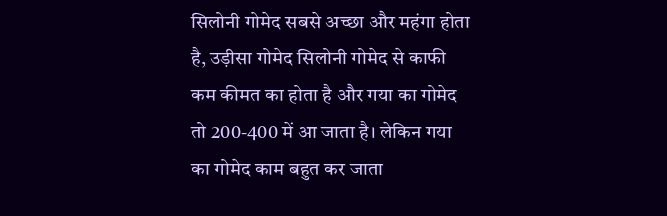सिलोनी गोमेद सबसे अच्छा और महंगा होता है, उड़ीसा गोमेद सिलोनी गोमेद से काफी कम कीमत का होता है और गया का गोमेद तो 200-400 में आ जाता है। लेकिन गया का गोमेद काम बहुत कर जाता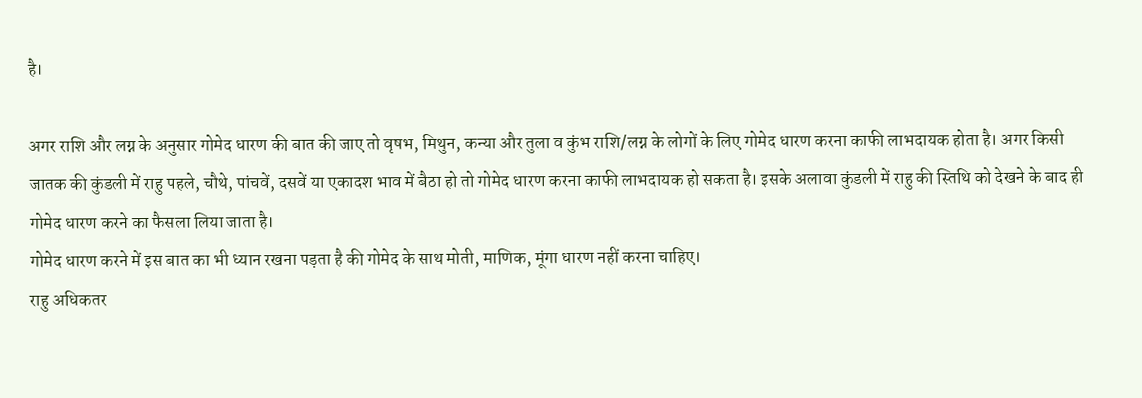है।

अगर राशि और लग्न के अनुसार गोमेद धारण की बात की जाए तो वृषभ, मिथुन, कन्‍या और तुला व कुंभ राशि/लग्न के लोगों के लिए गोमेद धारण करना काफी लाभदायक होता है। अगर किसी जातक की कुंडली में राहु पहले, चौथे, पांचवें, दसवें या एकादश भाव में बैठा हो तो गोमेद धारण करना काफी लाभदायक हो सकता है। इसके अलावा कुंडली में राहु की स्तिथि को देखने के बाद ही गोमेद धारण करने का फैसला लिया जाता है।
गोमेद धारण करने में इस बात का भी ध्यान रखना पड़ता है की गोमेद के साथ मोती, माणिक, मूंगा धारण नहीं करना चाहिए।
राहु अधिकतर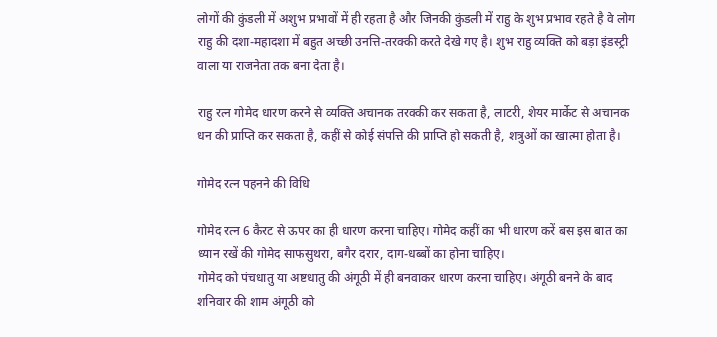लोगों की कुंडली में अशुभ प्रभावों में ही रहता है और जिनकी कुंडली में राहु के शुभ प्रभाव रहते है वे लोग राहु की दशा-महादशा में बहुत अच्छी उनत्ति-तरक्की करते देखे गए है। शुभ राहु व्यक्ति को बड़ा इंडस्ट्री वाला या राजनेता तक बना देता है।

राहु रत्न गोमेद धारण करने से व्यक्ति अचानक तरक्की कर सकता है, लाटरी, शेयर मार्केट से अचानक धन की प्राप्ति कर सकता है, कहीं से कोई संपत्ति की प्राप्ति हो सकती है, शत्रुओं का खात्मा होता है।

गोमेद रत्न पहनने की विधि

गोमेद रत्न 6 कैरट से ऊपर का ही धारण करना चाहिए। गोमेद कहीं का भी धारण करें बस इस बात का ध्यान रखें की गोमेद साफसुथरा, बगैर दरार, दाग-धब्बों का होना चाहिए।
गोमेद को पंचधातु या अष्टधातु की अंगूठी में ही बनवाकर धारण करना चाहिए। अंगूठी बनने के बाद शनिवार की शाम अंगूठी को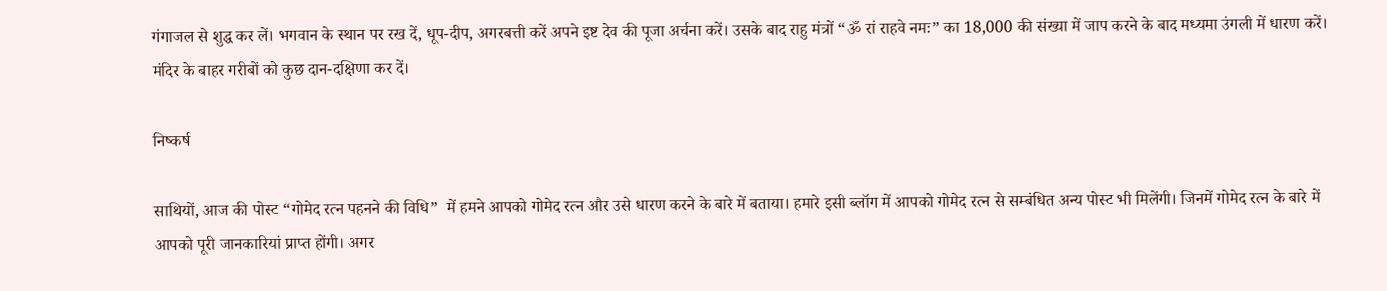गंगाजल से शुद्ध कर लें। भगवान के स्थान पर रख दें, धूप-दीप, अगरबत्ती करें अपने इष्ट देव की पूजा अर्चना करें। उसके बाद राहु मंत्रों “ॐ रां राहवे नमः” का 18,000 की संख्या में जाप करने के बाद मध्यमा उंगली में धारण करें। मंदिर के बाहर गरीबों को कुछ दान-दक्षिणा कर दें।

निष्कर्ष

साथियों, आज की पोस्ट “गोमेद रत्न पहनने की विधि”  में हमने आपको गोमेद रत्न और उसे धारण करने के बारे में बताया। हमारे इसी ब्लॉग में आपको गोमेद रत्न से सम्बंधित अन्य पोस्ट भी मिलेंगी। जिनमें गोमेद रत्न के बारे में आपको पूरी जानकारियां प्राप्त होंगी। अगर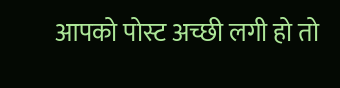आपको पोस्ट अच्छी लगी हो तो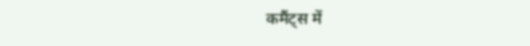कमैंट्स में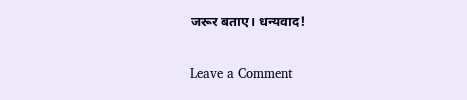जरूर बताए। धन्यवाद!

Leave a Comment